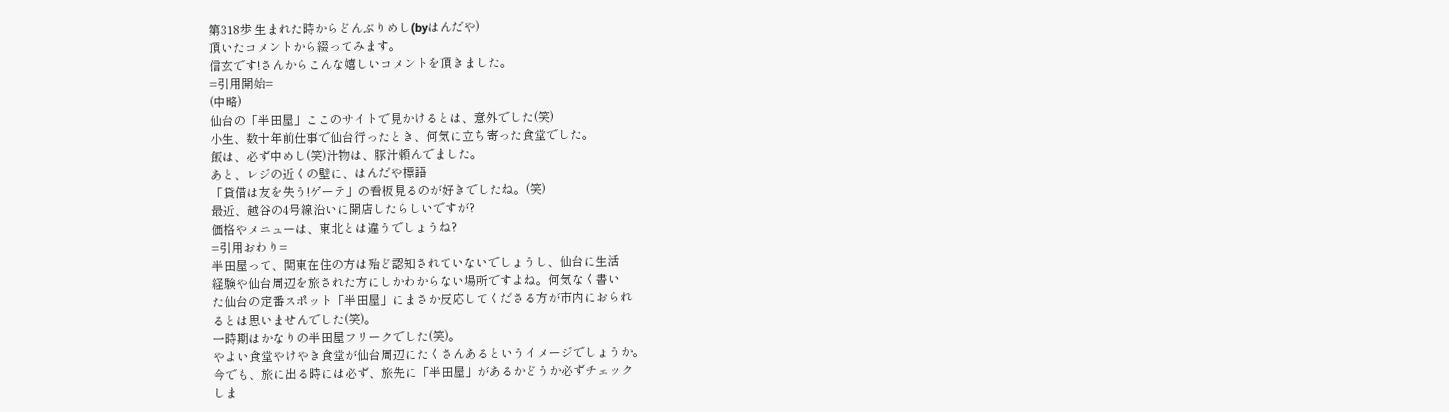第318歩 生まれた時からどんぶりめし(byはんだや)
頂いたコメントから綴ってみます。
信玄です!さんからこんな嬉しいコメントを頂きました。
=引用開始=
(中略)
仙台の「半田屋」ここのサイトで見かけるとは、意外でした(笑)
小生、数十年前仕事で仙台行ったとき、何気に立ち寄った食堂でした。
飯は、必ず中めし(笑)汁物は、豚汁頼んでました。
あと、レジの近くの壁に、はんだや標語
「貸借は友を失う!ゲーテ」の看板見るのが好きでしたね。(笑)
最近、越谷の4号線沿いに開店したらしいですが?
価格やメニューは、東北とは違うでしょうね?
=引用おわり=
半田屋って、関東在住の方は殆ど認知されていないでしょうし、仙台に生活
経験や仙台周辺を旅された方にしかわからない場所ですよね。何気なく書い
た仙台の定番スポット「半田屋」にまさか反応してくださる方が市内におられ
るとは思いませんでした(笑)。
一時期はかなりの半田屋フリークでした(笑)。
やよい食堂やけやき食堂が仙台周辺にたくさんあるというイメージでしょうか。
今でも、旅に出る時には必ず、旅先に「半田屋」があるかどうか必ずチェック
しま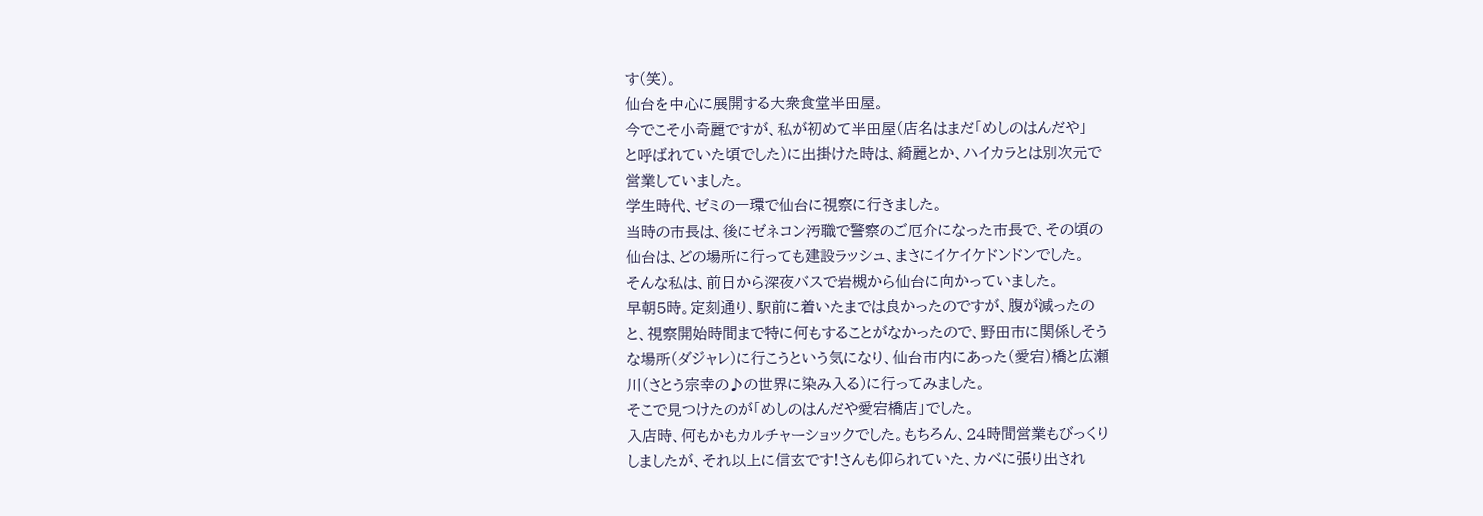す(笑)。
仙台を中心に展開する大衆食堂半田屋。
今でこそ小奇麗ですが、私が初めて半田屋(店名はまだ「めしのはんだや」
と呼ばれていた頃でした)に出掛けた時は、綺麗とか、ハイカラとは別次元で
営業していました。
学生時代、ゼミの一環で仙台に視察に行きました。
当時の市長は、後にゼネコン汚職で警察のご厄介になった市長で、その頃の
仙台は、どの場所に行っても建設ラッシュ、まさにイケイケドンドンでした。
そんな私は、前日から深夜バスで岩槻から仙台に向かっていました。
早朝5時。定刻通り、駅前に着いたまでは良かったのですが、腹が減ったの
と、視察開始時間まで特に何もすることがなかったので、野田市に関係しそう
な場所(ダジャレ)に行こうという気になり、仙台市内にあった(愛宕)橋と広瀬
川(さとう宗幸の♪の世界に染み入る)に行ってみました。
そこで見つけたのが「めしのはんだや愛宕橋店」でした。
入店時、何もかもカルチャーショックでした。もちろん、24時間営業もびっくり
しましたが、それ以上に信玄です!さんも仰られていた、カベに張り出され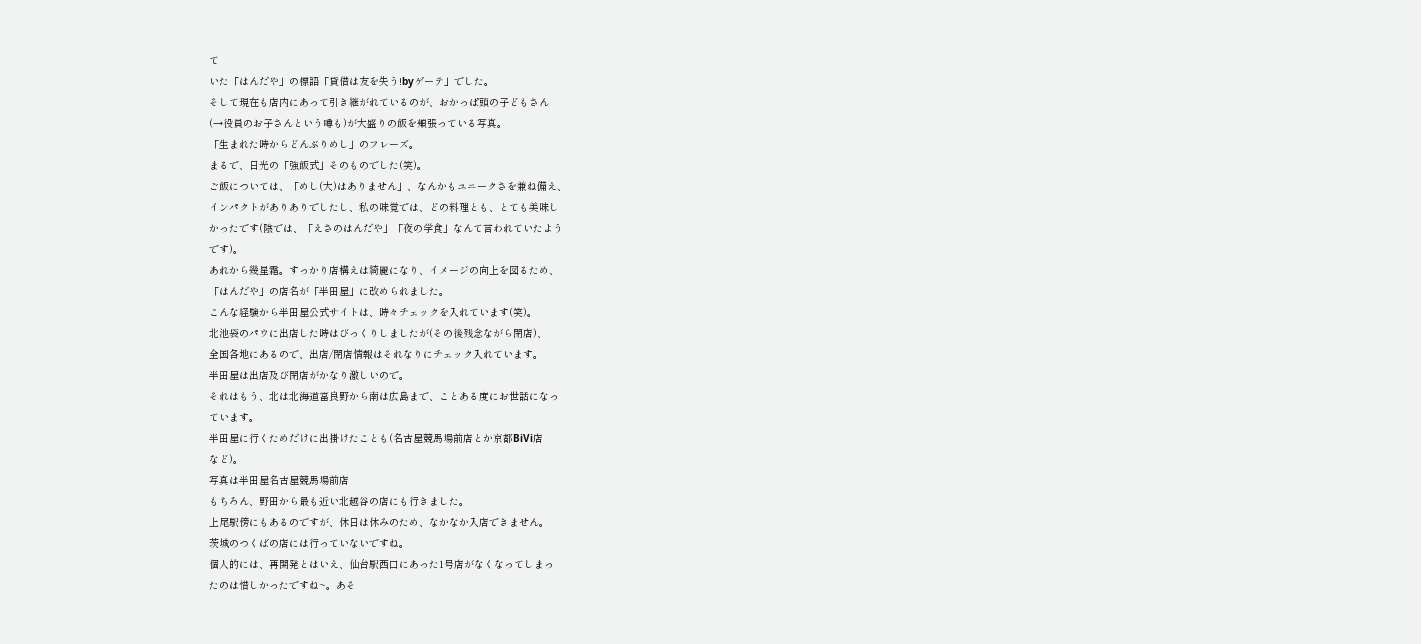て
いた「はんだや」の標語「貸借は友を失う!byゲーテ」でした。
そして現在も店内にあって引き継がれているのが、おかっぱ頭の子どもさん
(→役員のお子さんという噂も)が大盛りの飯を頬張っている写真。
「生まれた時からどんぶりめし」のフレーズ。
まるで、日光の「強飯式」そのものでした(笑)。
ご飯については、「めし(大)はありません」、なんかもユニークさを兼ね備え、
インパクトがありありでしたし、私の味覚では、どの料理とも、とても美味し
かったです(陰では、「えさのはんだや」「夜の学食」なんて言われていたよう
です)。
あれから幾星霜。すっかり店構えは綺麗になり、イメージの向上を図るため、
「はんだや」の店名が「半田屋」に改められました。
こんな経験から半田屋公式サイトは、時々チェックを入れています(笑)。
北池袋のパウに出店した時はびっくりしましたが(その後残念ながら閉店)、
全国各地にあるので、出店/閉店情報はそれなりにチェック入れています。
半田屋は出店及び閉店がかなり激しいので。
それはもう、北は北海道富良野から南は広島まで、ことある度にお世話になっ
ています。
半田屋に行くためだけに出掛けたことも(名古屋競馬場前店とか京都BiVi店
など)。
写真は半田屋名古屋競馬場前店
もちろん、野田から最も近い北越谷の店にも行きました。
上尾駅傍にもあるのですが、休日は休みのため、なかなか入店できません。
茨城のつくばの店には行っていないですね。
個人的には、再開発とはいえ、仙台駅西口にあった1号店がなくなってしまっ
たのは惜しかったですね~。あそ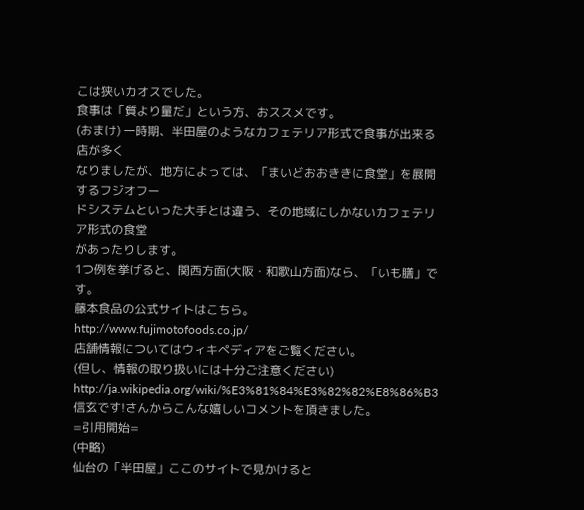こは狭いカオスでした。
食事は「質より量だ」という方、おススメです。
(おまけ) 一時期、半田屋のようなカフェテリア形式で食事が出来る店が多く
なりましたが、地方によっては、「まいどおおききに食堂」を展開するフジオフー
ドシステムといった大手とは違う、その地域にしかないカフェテリア形式の食堂
があったりします。
1つ例を挙げると、関西方面(大阪・和歌山方面)なら、「いも膳」です。
藤本食品の公式サイトはこちら。
http://www.fujimotofoods.co.jp/
店舗情報についてはウィキぺディアをご覧ください。
(但し、情報の取り扱いには十分ご注意ください)
http://ja.wikipedia.org/wiki/%E3%81%84%E3%82%82%E8%86%B3
信玄です!さんからこんな嬉しいコメントを頂きました。
=引用開始=
(中略)
仙台の「半田屋」ここのサイトで見かけると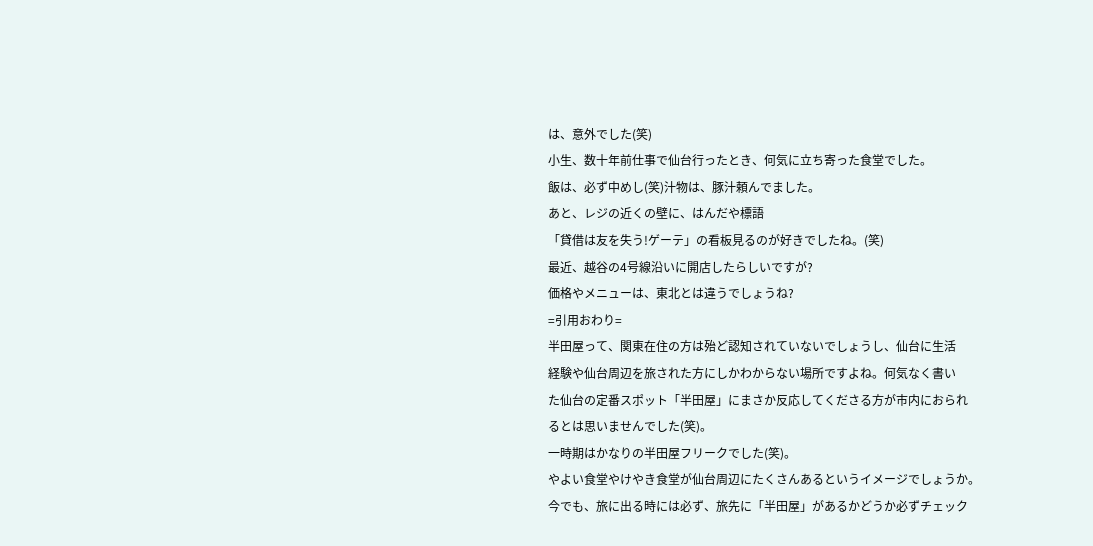は、意外でした(笑)
小生、数十年前仕事で仙台行ったとき、何気に立ち寄った食堂でした。
飯は、必ず中めし(笑)汁物は、豚汁頼んでました。
あと、レジの近くの壁に、はんだや標語
「貸借は友を失う!ゲーテ」の看板見るのが好きでしたね。(笑)
最近、越谷の4号線沿いに開店したらしいですが?
価格やメニューは、東北とは違うでしょうね?
=引用おわり=
半田屋って、関東在住の方は殆ど認知されていないでしょうし、仙台に生活
経験や仙台周辺を旅された方にしかわからない場所ですよね。何気なく書い
た仙台の定番スポット「半田屋」にまさか反応してくださる方が市内におられ
るとは思いませんでした(笑)。
一時期はかなりの半田屋フリークでした(笑)。
やよい食堂やけやき食堂が仙台周辺にたくさんあるというイメージでしょうか。
今でも、旅に出る時には必ず、旅先に「半田屋」があるかどうか必ずチェック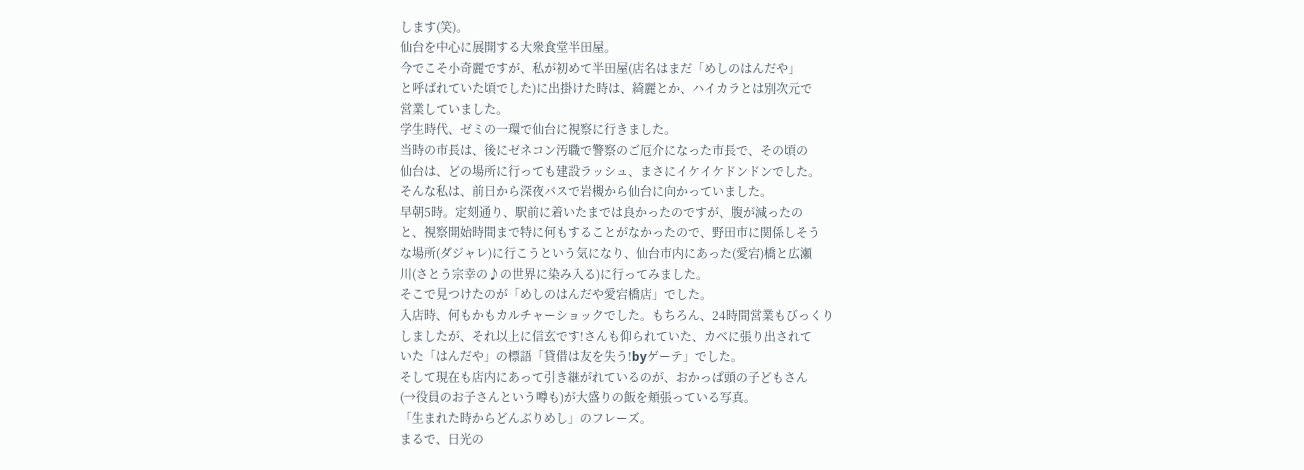します(笑)。
仙台を中心に展開する大衆食堂半田屋。
今でこそ小奇麗ですが、私が初めて半田屋(店名はまだ「めしのはんだや」
と呼ばれていた頃でした)に出掛けた時は、綺麗とか、ハイカラとは別次元で
営業していました。
学生時代、ゼミの一環で仙台に視察に行きました。
当時の市長は、後にゼネコン汚職で警察のご厄介になった市長で、その頃の
仙台は、どの場所に行っても建設ラッシュ、まさにイケイケドンドンでした。
そんな私は、前日から深夜バスで岩槻から仙台に向かっていました。
早朝5時。定刻通り、駅前に着いたまでは良かったのですが、腹が減ったの
と、視察開始時間まで特に何もすることがなかったので、野田市に関係しそう
な場所(ダジャレ)に行こうという気になり、仙台市内にあった(愛宕)橋と広瀬
川(さとう宗幸の♪の世界に染み入る)に行ってみました。
そこで見つけたのが「めしのはんだや愛宕橋店」でした。
入店時、何もかもカルチャーショックでした。もちろん、24時間営業もびっくり
しましたが、それ以上に信玄です!さんも仰られていた、カベに張り出されて
いた「はんだや」の標語「貸借は友を失う!byゲーテ」でした。
そして現在も店内にあって引き継がれているのが、おかっぱ頭の子どもさん
(→役員のお子さんという噂も)が大盛りの飯を頬張っている写真。
「生まれた時からどんぶりめし」のフレーズ。
まるで、日光の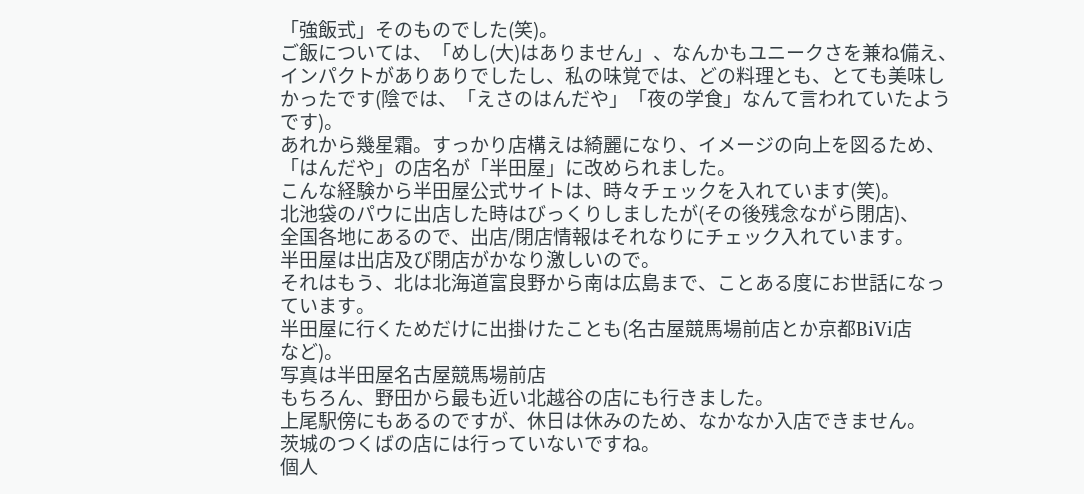「強飯式」そのものでした(笑)。
ご飯については、「めし(大)はありません」、なんかもユニークさを兼ね備え、
インパクトがありありでしたし、私の味覚では、どの料理とも、とても美味し
かったです(陰では、「えさのはんだや」「夜の学食」なんて言われていたよう
です)。
あれから幾星霜。すっかり店構えは綺麗になり、イメージの向上を図るため、
「はんだや」の店名が「半田屋」に改められました。
こんな経験から半田屋公式サイトは、時々チェックを入れています(笑)。
北池袋のパウに出店した時はびっくりしましたが(その後残念ながら閉店)、
全国各地にあるので、出店/閉店情報はそれなりにチェック入れています。
半田屋は出店及び閉店がかなり激しいので。
それはもう、北は北海道富良野から南は広島まで、ことある度にお世話になっ
ています。
半田屋に行くためだけに出掛けたことも(名古屋競馬場前店とか京都BiVi店
など)。
写真は半田屋名古屋競馬場前店
もちろん、野田から最も近い北越谷の店にも行きました。
上尾駅傍にもあるのですが、休日は休みのため、なかなか入店できません。
茨城のつくばの店には行っていないですね。
個人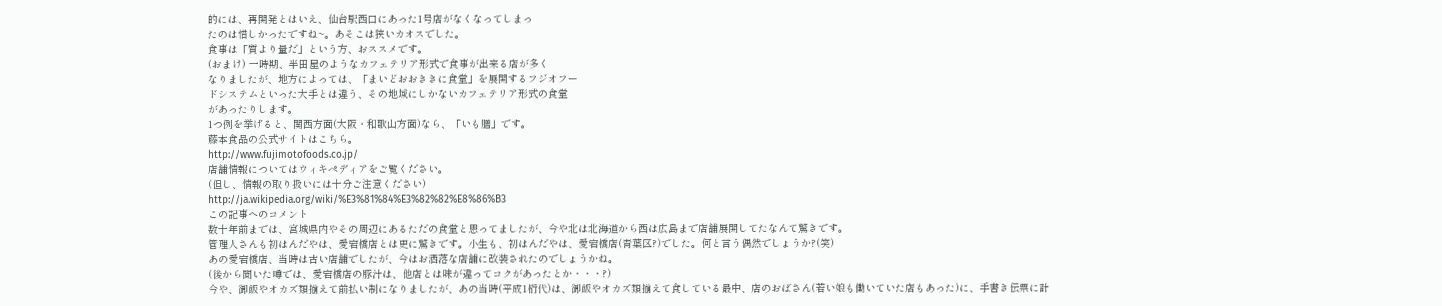的には、再開発とはいえ、仙台駅西口にあった1号店がなくなってしまっ
たのは惜しかったですね~。あそこは狭いカオスでした。
食事は「質より量だ」という方、おススメです。
(おまけ) 一時期、半田屋のようなカフェテリア形式で食事が出来る店が多く
なりましたが、地方によっては、「まいどおおききに食堂」を展開するフジオフー
ドシステムといった大手とは違う、その地域にしかないカフェテリア形式の食堂
があったりします。
1つ例を挙げると、関西方面(大阪・和歌山方面)なら、「いも膳」です。
藤本食品の公式サイトはこちら。
http://www.fujimotofoods.co.jp/
店舗情報についてはウィキぺディアをご覧ください。
(但し、情報の取り扱いには十分ご注意ください)
http://ja.wikipedia.org/wiki/%E3%81%84%E3%82%82%E8%86%B3
この記事へのコメント
数十年前までは、宮城県内やその周辺にあるただの食堂と思ってましたが、今や北は北海道から西は広島まで店舗展開してたなんて驚きです。
管理人さんも初はんだやは、愛宕橋店とは更に驚きです。小生も、初はんだやは、愛宕橋店(青葉区?)でした。何と言う偶然でしょうか?(笑)
あの愛宕橋店、当時は古い店舗でしたが、今はお洒落な店舗に改装されたのでしょうかね。
(後から聞いた噂では、愛宕橋店の豚汁は、他店とは味が違ってコクがあったとか・・・?)
今や、御飯やオカズ類揃えて前払い制になりましたが、あの当時(平成1桁代)は、御飯やオカズ類揃えて食している最中、店のおばさん(若い娘も働いていた店もあった)に、手書き伝票に計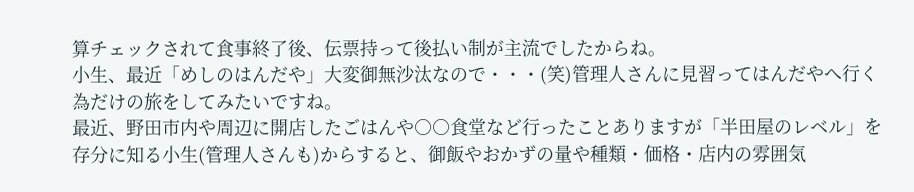算チェックされて食事終了後、伝票持って後払い制が主流でしたからね。
小生、最近「めしのはんだや」大変御無沙汰なので・・・(笑)管理人さんに見習ってはんだやへ行く為だけの旅をしてみたいですね。
最近、野田市内や周辺に開店したごはんや○○食堂など行ったことありますが「半田屋のレベル」を存分に知る小生(管理人さんも)からすると、御飯やおかずの量や種類・価格・店内の雰囲気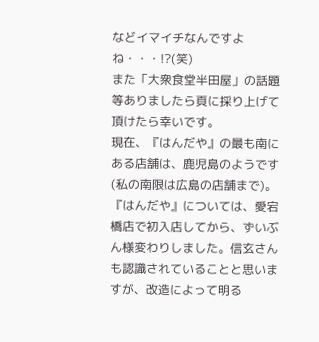などイマイチなんですよね・・・!?(笑)
また「大衆食堂半田屋」の話題等ありましたら頁に採り上げて頂けたら幸いです。
現在、『はんだや』の最も南にある店舗は、鹿児島のようです(私の南限は広島の店舗まで)。
『はんだや』については、愛宕橋店で初入店してから、ずいぶん様変わりしました。信玄さんも認識されていることと思いますが、改造によって明る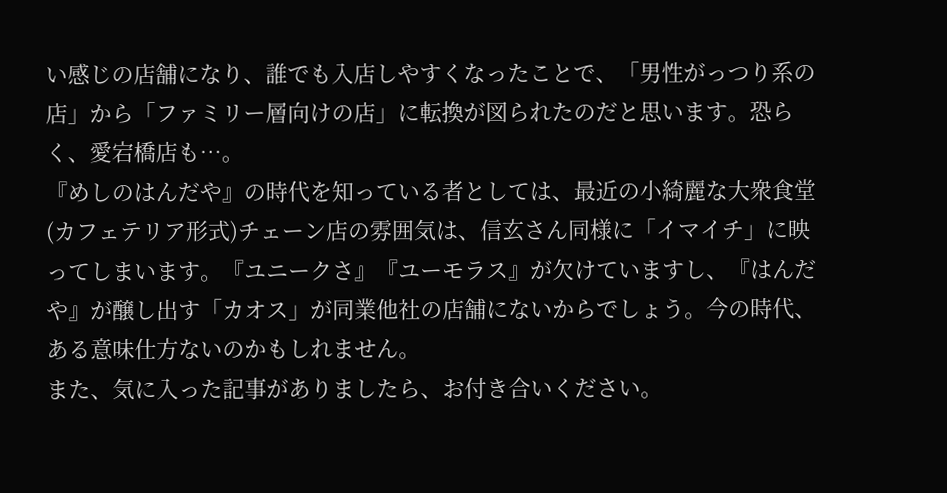い感じの店舗になり、誰でも入店しやすくなったことで、「男性がっつり系の店」から「ファミリー層向けの店」に転換が図られたのだと思います。恐らく、愛宕橋店も…。
『めしのはんだや』の時代を知っている者としては、最近の小綺麗な大衆食堂(カフェテリア形式)チェーン店の雰囲気は、信玄さん同様に「イマイチ」に映ってしまいます。『ユニークさ』『ユーモラス』が欠けていますし、『はんだや』が醸し出す「カオス」が同業他社の店舗にないからでしょう。今の時代、ある意味仕方ないのかもしれません。
また、気に入った記事がありましたら、お付き合いください。